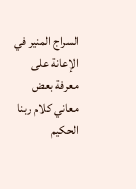السراج المنير في الإعانة على معرفة بعض معاني كلام ربنا الحكيم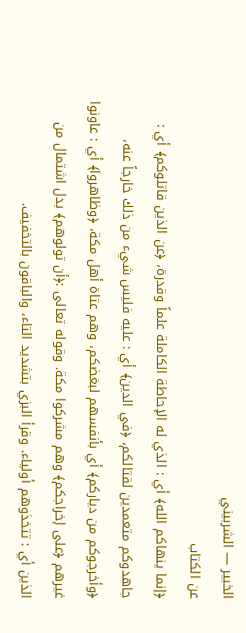الخبير — الشربيني
عن الكتاب
﴿إنما ينهاكم الله﴾ أي : الذي له الإحاطة الكاملة علماً وقدرة، ﴿عن الذين قاتلوكم﴾ أي : جاهدوكم متعمدين لقتالكم، ﴿في الدين﴾ أي : عليه فليس شيء من ذلك خارجاً عنه، ﴿وأخرجوكم من دياركم﴾ أي بأنفسهم لبغضكم، وهم عتاة أهل مكة، ﴿وظاهروا﴾ أي : عاونوا غيرهم ﴿على إخراجكم﴾ وهم مشركوا مكة. وقوله تعالى :﴿أن تولوهم﴾ بدل اشتمال من الذين أي : تتخذوهم أولياء. وقرأ البزي بتشديد التاء، والباقون بالتخفيف.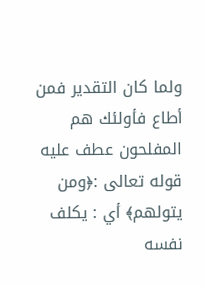ولما كان التقدير فمن أطاع فأولئك هم المفلحون عطف عليه قوله تعالى :﴿ومن يتولهم﴾ أي : يكلف نفسه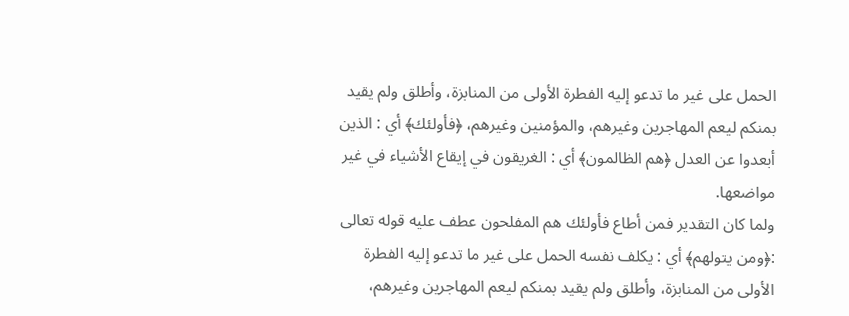الحمل على غير ما تدعو إليه الفطرة الأولى من المنابزة، وأطلق ولم يقيد بمنكم ليعم المهاجرين وغيرهم، والمؤمنين وغيرهم، ﴿فأولئك﴾ أي : الذين أبعدوا عن العدل ﴿هم الظالمون﴾ أي : الغريقون في إيقاع الأشياء في غير مواضعها.
ولما كان التقدير فمن أطاع فأولئك هم المفلحون عطف عليه قوله تعالى :﴿ومن يتولهم﴾ أي : يكلف نفسه الحمل على غير ما تدعو إليه الفطرة الأولى من المنابزة، وأطلق ولم يقيد بمنكم ليعم المهاجرين وغيرهم،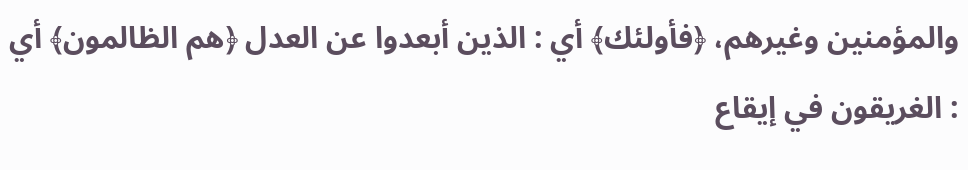والمؤمنين وغيرهم، ﴿فأولئك﴾ أي : الذين أبعدوا عن العدل ﴿هم الظالمون﴾ أي : الغريقون في إيقاع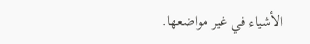الأشياء في غير مواضعها.